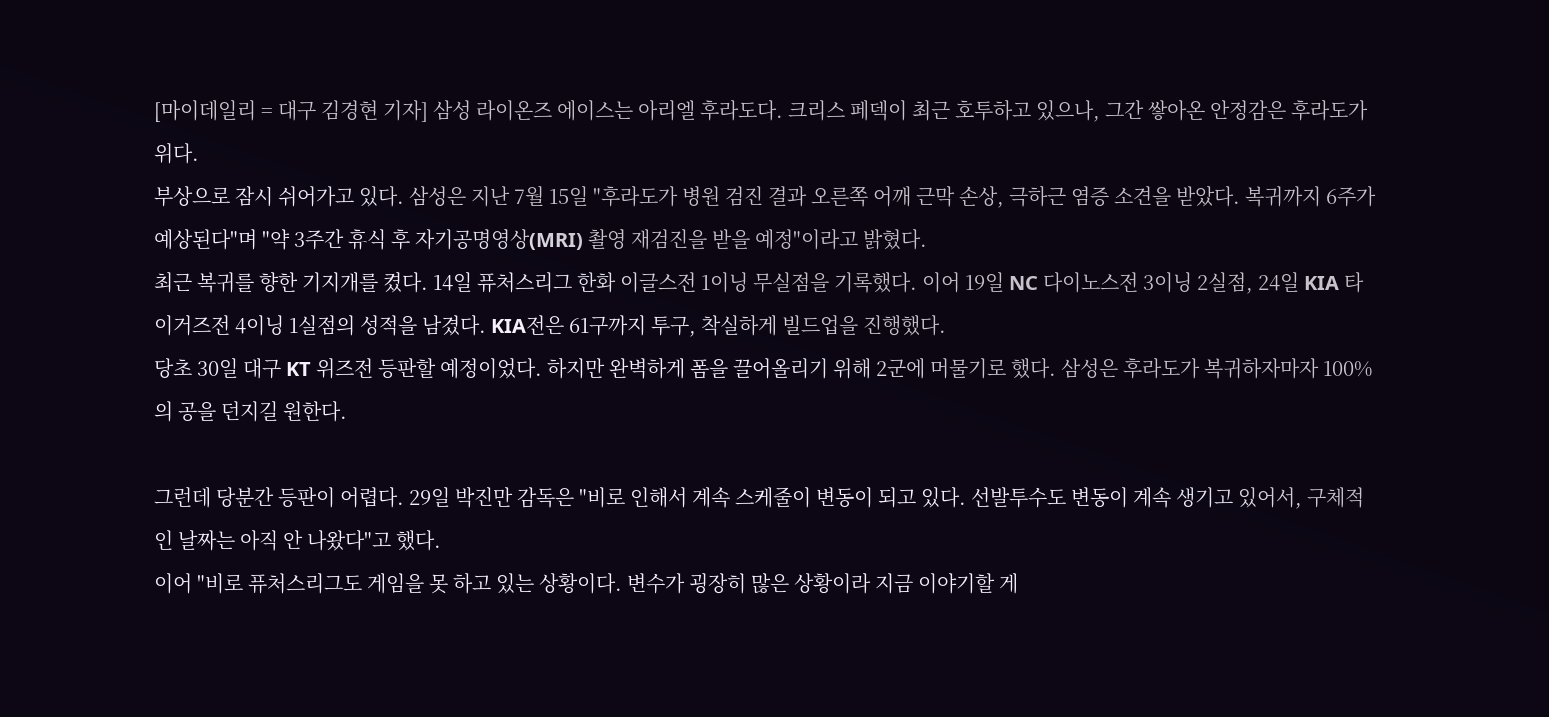[마이데일리 = 대구 김경현 기자] 삼성 라이온즈 에이스는 아리엘 후라도다. 크리스 페덱이 최근 호투하고 있으나, 그간 쌓아온 안정감은 후라도가 위다.
부상으로 잠시 쉬어가고 있다. 삼성은 지난 7월 15일 "후라도가 병원 검진 결과 오른쪽 어깨 근막 손상, 극하근 염증 소견을 받았다. 복귀까지 6주가 예상된다"며 "약 3주간 휴식 후 자기공명영상(MRI) 촬영 재검진을 받을 예정"이라고 밝혔다.
최근 복귀를 향한 기지개를 켰다. 14일 퓨처스리그 한화 이글스전 1이닝 무실점을 기록했다. 이어 19일 NC 다이노스전 3이닝 2실점, 24일 KIA 타이거즈전 4이닝 1실점의 성적을 남겼다. KIA전은 61구까지 투구, 착실하게 빌드업을 진행했다.
당초 30일 대구 KT 위즈전 등판할 예정이었다. 하지만 완벽하게 폼을 끌어올리기 위해 2군에 머물기로 했다. 삼성은 후라도가 복귀하자마자 100%의 공을 던지길 원한다.

그런데 당분간 등판이 어렵다. 29일 박진만 감독은 "비로 인해서 계속 스케줄이 변동이 되고 있다. 선발투수도 변동이 계속 생기고 있어서, 구체적인 날짜는 아직 안 나왔다"고 했다.
이어 "비로 퓨처스리그도 게임을 못 하고 있는 상황이다. 변수가 굉장히 많은 상황이라 지금 이야기할 게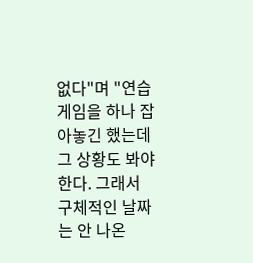없다"며 "연습 게임을 하나 잡아놓긴 했는데 그 상황도 봐야 한다. 그래서 구체적인 날짜는 안 나온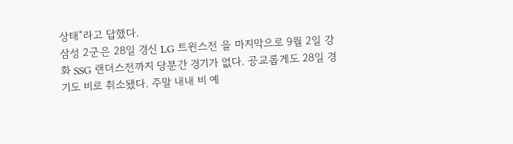상태"라고 답했다.
삼성 2군은 28일 경신 LG 트윈스전 을 마지막으로 9월 2일 강화 SSG 랜더스전까지 당분간 경기가 없다. 공교롭게도 28일 경기도 비로 취소됐다. 주말 내내 비 예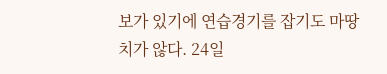보가 있기에 연습경기를 잡기도 마땅치가 않다. 24일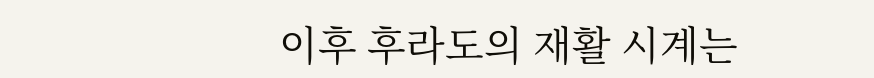이후 후라도의 재활 시계는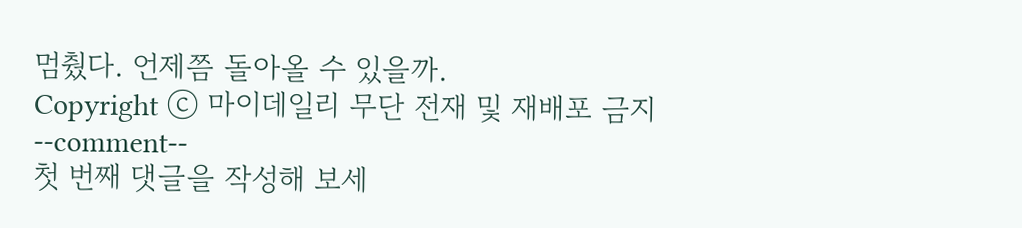멈췄다. 언제쯤 돌아올 수 있을까.
Copyright ⓒ 마이데일리 무단 전재 및 재배포 금지
--comment--
첫 번째 댓글을 작성해 보세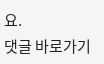요.
댓글 바로가기